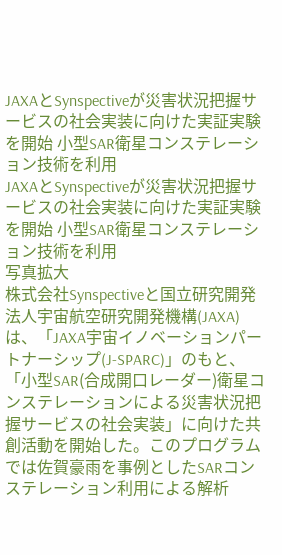JAXAとSynspectiveが災害状況把握サービスの社会実装に向けた実証実験を開始 小型SAR衛星コンステレーション技術を利用
JAXAとSynspectiveが災害状況把握サービスの社会実装に向けた実証実験を開始 小型SAR衛星コンステレーション技術を利用
写真拡大
株式会社Synspectiveと国立研究開発法人宇宙航空研究開発機構(JAXA)は、「JAXA宇宙イノベーションパートナーシップ(J-SPARC)」のもと、「小型SAR(合成開口レーダー)衛星コンステレーションによる災害状況把握サービスの社会実装」に向けた共創活動を開始した。このプログラムでは佐賀豪雨を事例としたSARコンステレーション利用による解析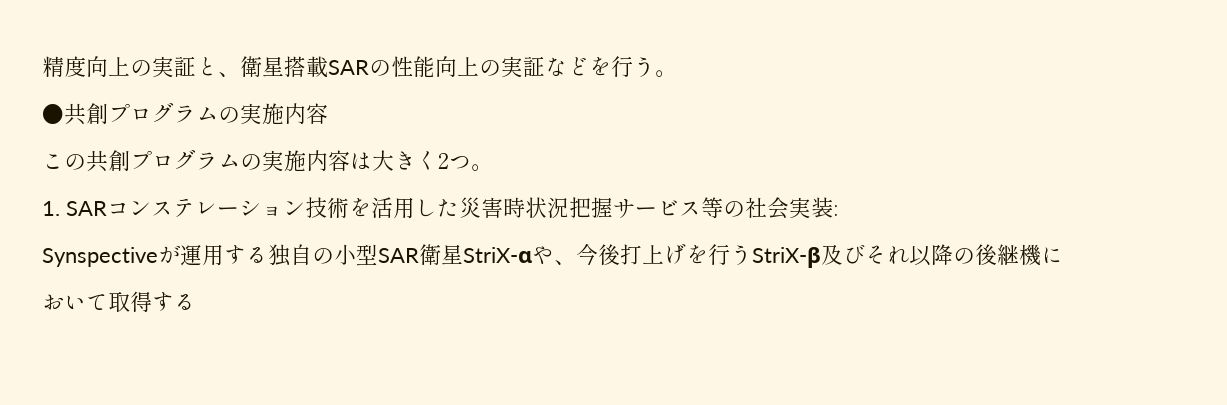精度向上の実証と、衛星搭載SARの性能向上の実証などを行う。
●共創プログラムの実施内容
この共創プログラムの実施内容は大きく2つ。
1. SARコンステレーション技術を活用した災害時状況把握サービス等の社会実装:
Synspectiveが運用する独自の小型SAR衛星StriX-αや、今後打上げを行うStriX-β及びそれ以降の後継機において取得する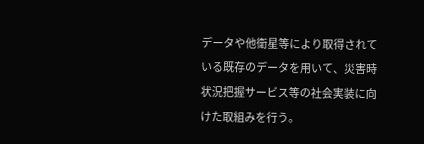データや他衛星等により取得されている既存のデータを用いて、災害時状況把握サービス等の社会実装に向けた取組みを行う。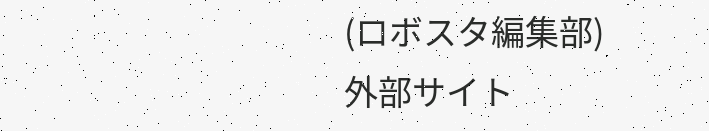(ロボスタ編集部)
外部サイト